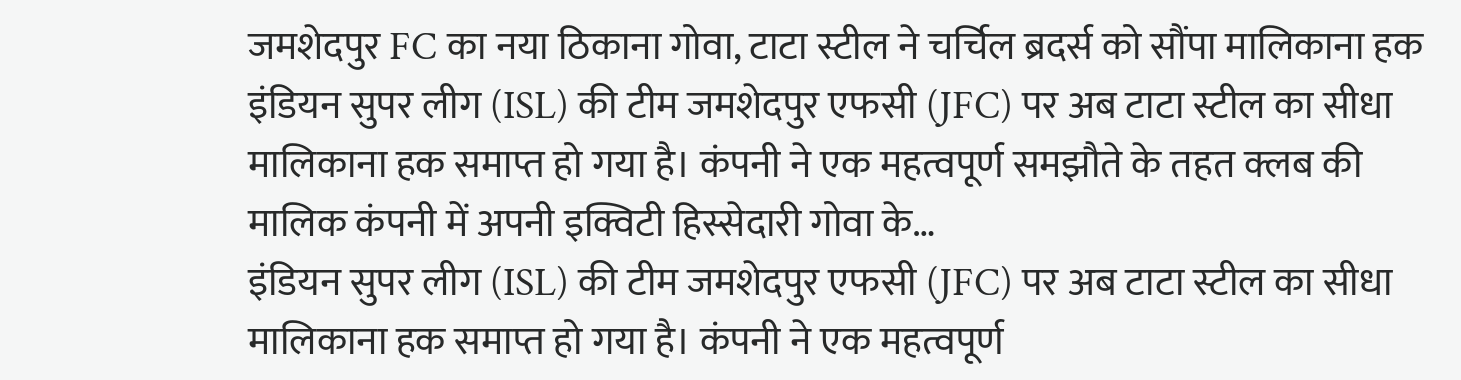जमशेदपुर FC का नया ठिकाना गोवा, टाटा स्टील ने चर्चिल ब्रदर्स को सौंपा मालिकाना हक
इंडियन सुपर लीग (ISL) की टीम जमशेदपुर एफसी (JFC) पर अब टाटा स्टील का सीधा मालिकाना हक समाप्त हो गया है। कंपनी ने एक महत्वपूर्ण समझौते के तहत क्लब की मालिक कंपनी में अपनी इक्विटी हिस्सेदारी गोवा के…
इंडियन सुपर लीग (ISL) की टीम जमशेदपुर एफसी (JFC) पर अब टाटा स्टील का सीधा मालिकाना हक समाप्त हो गया है। कंपनी ने एक महत्वपूर्ण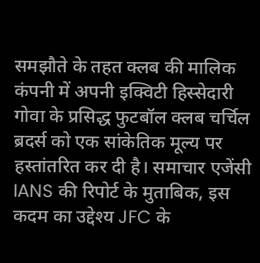समझौते के तहत क्लब की मालिक कंपनी में अपनी इक्विटी हिस्सेदारी गोवा के प्रसिद्ध फुटबॉल क्लब चर्चिल ब्रदर्स को एक सांकेतिक मूल्य पर हस्तांतरित कर दी है। समाचार एजेंसी IANS की रिपोर्ट के मुताबिक, इस कदम का उद्देश्य JFC के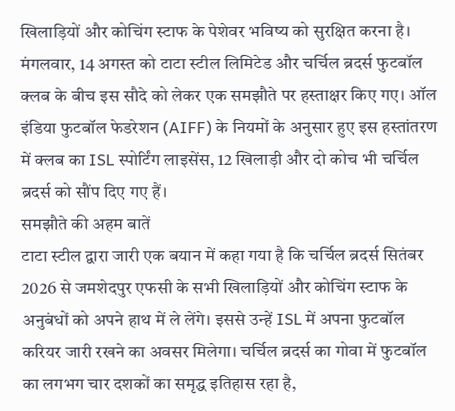खिलाड़ियों और कोचिंग स्टाफ के पेशेवर भविष्य को सुरक्षित करना है।
मंगलवार, 14 अगस्त को टाटा स्टील लिमिटेड और चर्चिल ब्रदर्स फुटबॉल क्लब के बीच इस सौदे को लेकर एक समझौते पर हस्ताक्षर किए गए। ऑल इंडिया फुटबॉल फेडरेशन (AIFF) के नियमों के अनुसार हुए इस हस्तांतरण में क्लब का ISL स्पोर्टिंग लाइसेंस, 12 खिलाड़ी और दो कोच भी चर्चिल ब्रदर्स को सौंप दिए गए हैं।
समझौते की अहम बातें
टाटा स्टील द्वारा जारी एक बयान में कहा गया है कि चर्चिल ब्रदर्स सितंबर 2026 से जमशेदपुर एफसी के सभी खिलाड़ियों और कोचिंग स्टाफ के अनुबंधों को अपने हाथ में ले लेंगे। इससे उन्हें ISL में अपना फुटबॉल करियर जारी रखने का अवसर मिलेगा। चर्चिल ब्रदर्स का गोवा में फुटबॉल का लगभग चार दशकों का समृद्ध इतिहास रहा है,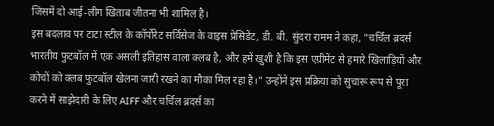जिसमें दो आई-लीग खिताब जीतना भी शामिल है।
इस बदलाव पर टाटा स्टील के कॉर्पोरेट सर्विसेज के वाइस प्रेसिडेंट, डी. बी. सुंदरा रामम ने कहा, "चर्चिल ब्रदर्स भारतीय फुटबॉल में एक असली इतिहास वाला क्लब है, और हमें खुशी है कि इस एग्रीमेंट से हमारे खिलाड़ियों और कोचों को क्लब फुटबॉल खेलना जारी रखने का मौका मिल रहा है।" उन्होंने इस प्रक्रिया को सुचारू रूप से पूरा करने में साझेदारी के लिए AIFF और चर्चिल ब्रदर्स का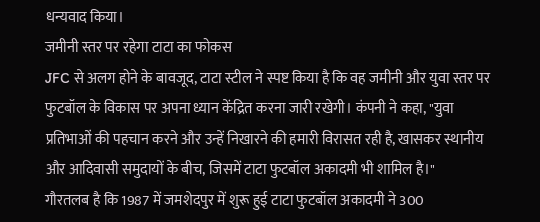धन्यवाद किया।
जमीनी स्तर पर रहेगा टाटा का फोकस
JFC से अलग होने के बावजूद, टाटा स्टील ने स्पष्ट किया है कि वह जमीनी और युवा स्तर पर फुटबॉल के विकास पर अपना ध्यान केंद्रित करना जारी रखेगी। कंपनी ने कहा, "युवा प्रतिभाओं की पहचान करने और उन्हें निखारने की हमारी विरासत रही है, खासकर स्थानीय और आदिवासी समुदायों के बीच, जिसमें टाटा फुटबॉल अकादमी भी शामिल है।"
गौरतलब है कि 1987 में जमशेदपुर में शुरू हुई टाटा फुटबॉल अकादमी ने 300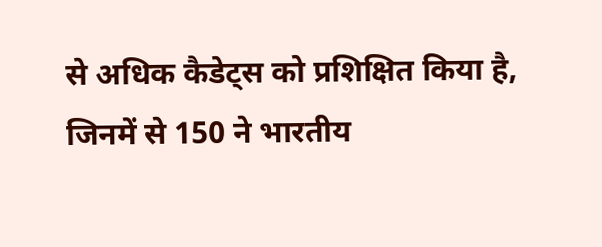से अधिक कैडेट्स को प्रशिक्षित किया है, जिनमें से 150 ने भारतीय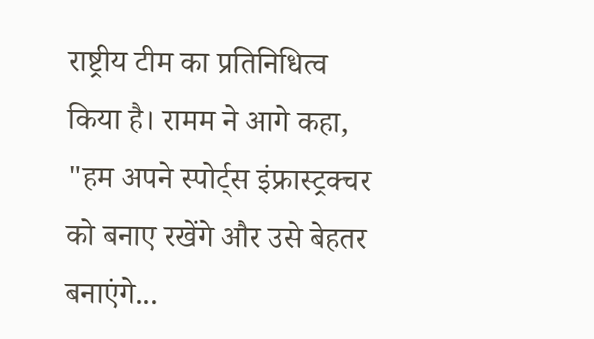राष्ट्रीय टीम का प्रतिनिधित्व किया है। रामम ने आगे कहा, "हम अपने स्पोर्ट्स इंफ्रास्ट्रक्चर को बनाए रखेंगे और उसे बेहतर बनाएंगे...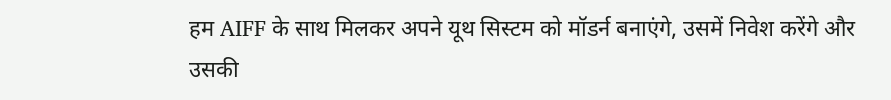हम AIFF के साथ मिलकर अपने यूथ सिस्टम को मॉडर्न बनाएंगे, उसमें निवेश करेंगे और उसकी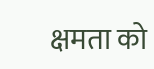क्षमता को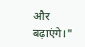और बढ़ाएंगे।"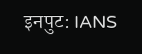इनपुट: IANS